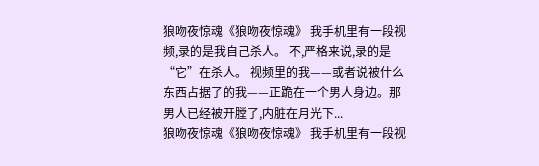狼吻夜惊魂《狼吻夜惊魂》 我手机里有一段视频,录的是我自己杀人。 不,严格来说,录的是“它”在杀人。 视频里的我——或者说被什么东西占据了的我——正跪在一个男人身边。那男人已经被开膛了,内脏在月光下...
狼吻夜惊魂《狼吻夜惊魂》 我手机里有一段视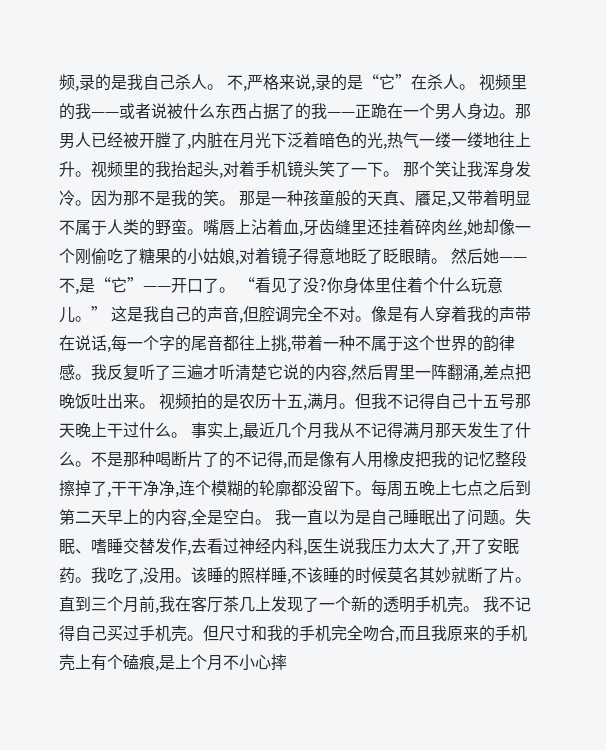频,录的是我自己杀人。 不,严格来说,录的是“它”在杀人。 视频里的我——或者说被什么东西占据了的我——正跪在一个男人身边。那男人已经被开膛了,内脏在月光下泛着暗色的光,热气一缕一缕地往上升。视频里的我抬起头,对着手机镜头笑了一下。 那个笑让我浑身发冷。因为那不是我的笑。 那是一种孩童般的天真、餍足,又带着明显不属于人类的野蛮。嘴唇上沾着血,牙齿缝里还挂着碎肉丝,她却像一个刚偷吃了糖果的小姑娘,对着镜子得意地眨了眨眼睛。 然后她——不,是“它”——开口了。 “看见了没?你身体里住着个什么玩意儿。” 这是我自己的声音,但腔调完全不对。像是有人穿着我的声带在说话,每一个字的尾音都往上挑,带着一种不属于这个世界的韵律感。我反复听了三遍才听清楚它说的内容,然后胃里一阵翻涌,差点把晚饭吐出来。 视频拍的是农历十五,满月。但我不记得自己十五号那天晚上干过什么。 事实上,最近几个月我从不记得满月那天发生了什么。不是那种喝断片了的不记得,而是像有人用橡皮把我的记忆整段擦掉了,干干净净,连个模糊的轮廓都没留下。每周五晚上七点之后到第二天早上的内容,全是空白。 我一直以为是自己睡眠出了问题。失眠、嗜睡交替发作,去看过神经内科,医生说我压力太大了,开了安眠药。我吃了,没用。该睡的照样睡,不该睡的时候莫名其妙就断了片。 直到三个月前,我在客厅茶几上发现了一个新的透明手机壳。 我不记得自己买过手机壳。但尺寸和我的手机完全吻合,而且我原来的手机壳上有个磕痕,是上个月不小心摔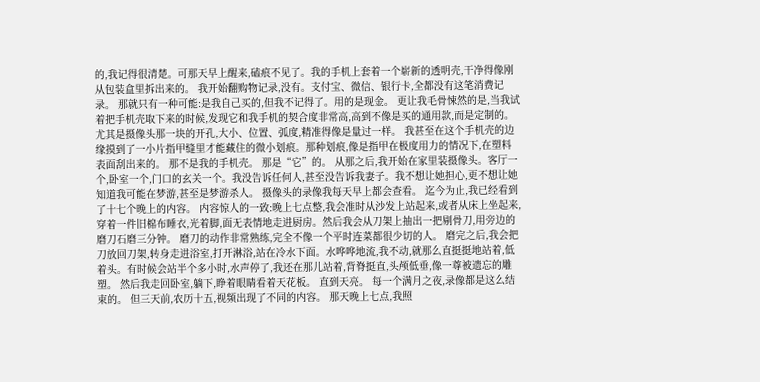的,我记得很清楚。可那天早上醒来,磕痕不见了。我的手机上套着一个崭新的透明壳,干净得像刚从包装盒里拆出来的。 我开始翻购物记录,没有。支付宝、微信、银行卡,全都没有这笔消费记录。 那就只有一种可能:是我自己买的,但我不记得了。用的是现金。 更让我毛骨悚然的是,当我试着把手机壳取下来的时候,发现它和我手机的契合度非常高,高到不像是买的通用款,而是定制的。尤其是摄像头那一块的开孔,大小、位置、弧度,精准得像是量过一样。 我甚至在这个手机壳的边缘摸到了一小片指甲缝里才能藏住的微小划痕。那种划痕,像是指甲在极度用力的情况下,在塑料表面刮出来的。 那不是我的手机壳。 那是“它”的。 从那之后,我开始在家里装摄像头。客厅一个,卧室一个,门口的玄关一个。我没告诉任何人,甚至没告诉我妻子。我不想让她担心,更不想让她知道我可能在梦游,甚至是梦游杀人。 摄像头的录像我每天早上都会查看。 迄今为止,我已经看到了十七个晚上的内容。 内容惊人的一致:晚上七点整,我会准时从沙发上站起来,或者从床上坐起来,穿着一件旧棉布睡衣,光着脚,面无表情地走进厨房。然后我会从刀架上抽出一把剔骨刀,用旁边的磨刀石磨三分钟。 磨刀的动作非常熟练,完全不像一个平时连菜都很少切的人。 磨完之后,我会把刀放回刀架,转身走进浴室,打开淋浴,站在冷水下面。水哗哗地流,我不动,就那么直挺挺地站着,低着头。有时候会站半个多小时,水声停了,我还在那儿站着,背脊挺直,头颅低垂,像一尊被遗忘的雕塑。 然后我走回卧室,躺下,睁着眼睛看着天花板。 直到天亮。 每一个满月之夜,录像都是这么结束的。 但三天前,农历十五,视频出现了不同的内容。 那天晚上七点,我照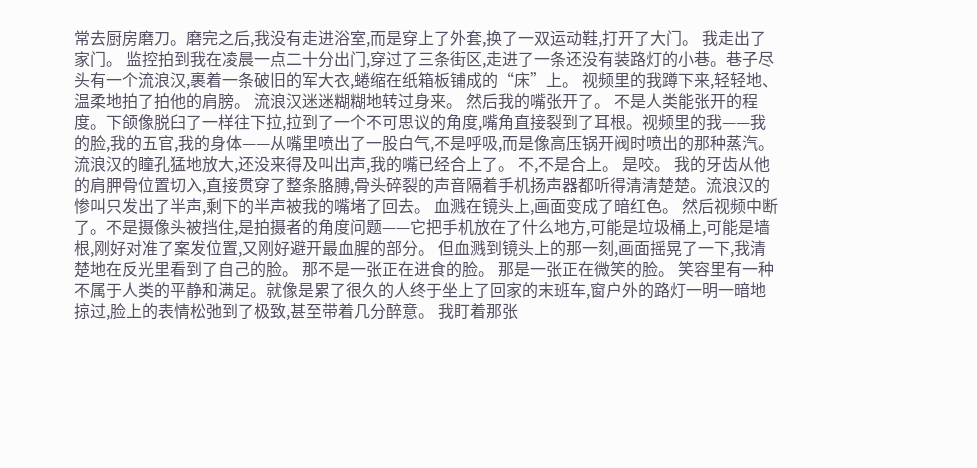常去厨房磨刀。磨完之后,我没有走进浴室,而是穿上了外套,换了一双运动鞋,打开了大门。 我走出了家门。 监控拍到我在凌晨一点二十分出门,穿过了三条街区,走进了一条还没有装路灯的小巷。巷子尽头有一个流浪汉,裹着一条破旧的军大衣,蜷缩在纸箱板铺成的“床”上。 视频里的我蹲下来,轻轻地、温柔地拍了拍他的肩膀。 流浪汉迷迷糊糊地转过身来。 然后我的嘴张开了。 不是人类能张开的程度。下颌像脱臼了一样往下拉,拉到了一个不可思议的角度,嘴角直接裂到了耳根。视频里的我——我的脸,我的五官,我的身体——从嘴里喷出了一股白气,不是呼吸,而是像高压锅开阀时喷出的那种蒸汽。 流浪汉的瞳孔猛地放大,还没来得及叫出声,我的嘴已经合上了。 不,不是合上。 是咬。 我的牙齿从他的肩胛骨位置切入,直接贯穿了整条胳膊,骨头碎裂的声音隔着手机扬声器都听得清清楚楚。流浪汉的惨叫只发出了半声,剩下的半声被我的嘴堵了回去。 血溅在镜头上,画面变成了暗红色。 然后视频中断了。不是摄像头被挡住,是拍摄者的角度问题——它把手机放在了什么地方,可能是垃圾桶上,可能是墙根,刚好对准了案发位置,又刚好避开最血腥的部分。 但血溅到镜头上的那一刻,画面摇晃了一下,我清楚地在反光里看到了自己的脸。 那不是一张正在进食的脸。 那是一张正在微笑的脸。 笑容里有一种不属于人类的平静和满足。就像是累了很久的人终于坐上了回家的末班车,窗户外的路灯一明一暗地掠过,脸上的表情松弛到了极致,甚至带着几分醉意。 我盯着那张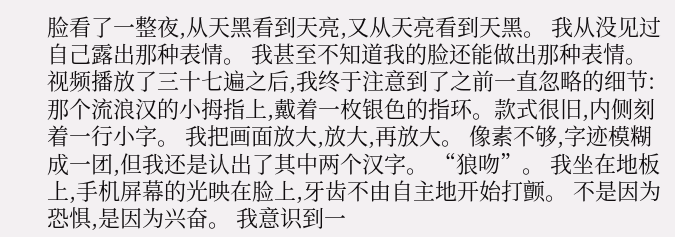脸看了一整夜,从天黑看到天亮,又从天亮看到天黑。 我从没见过自己露出那种表情。 我甚至不知道我的脸还能做出那种表情。 视频播放了三十七遍之后,我终于注意到了之前一直忽略的细节:那个流浪汉的小拇指上,戴着一枚银色的指环。款式很旧,内侧刻着一行小字。 我把画面放大,放大,再放大。 像素不够,字迹模糊成一团,但我还是认出了其中两个汉字。 “狼吻”。 我坐在地板上,手机屏幕的光映在脸上,牙齿不由自主地开始打颤。 不是因为恐惧,是因为兴奋。 我意识到一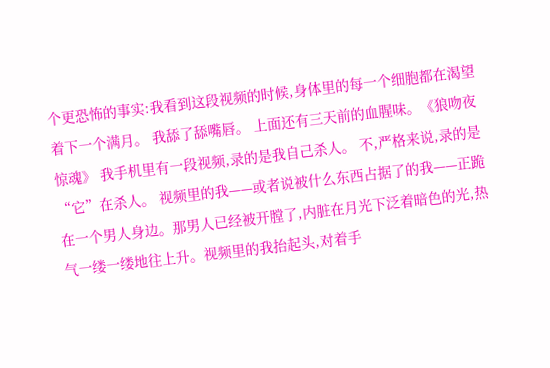个更恐怖的事实:我看到这段视频的时候,身体里的每一个细胞都在渴望着下一个满月。 我舔了舔嘴唇。 上面还有三天前的血腥味。《狼吻夜惊魂》 我手机里有一段视频,录的是我自己杀人。 不,严格来说,录的是“它”在杀人。 视频里的我——或者说被什么东西占据了的我——正跪在一个男人身边。那男人已经被开膛了,内脏在月光下泛着暗色的光,热气一缕一缕地往上升。视频里的我抬起头,对着手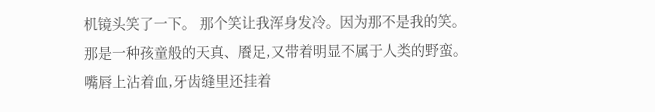机镜头笑了一下。 那个笑让我浑身发冷。因为那不是我的笑。 那是一种孩童般的天真、餍足,又带着明显不属于人类的野蛮。嘴唇上沾着血,牙齿缝里还挂着